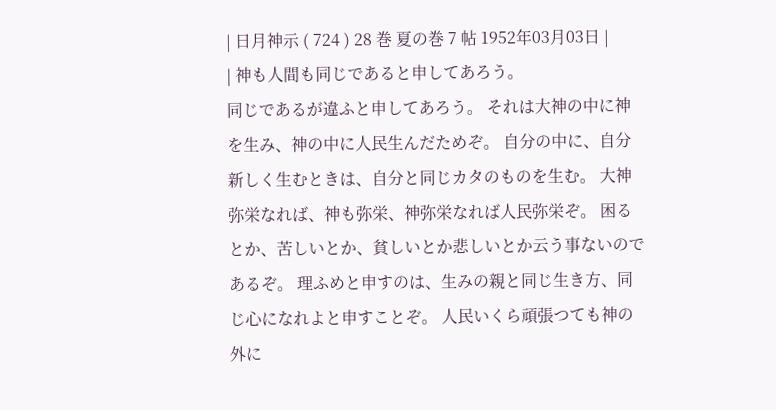| 日月神示 ( 724 ) 28 巻 夏の巻 7 帖 1952年03月03日 |
| 神も人間も同じであると申してあろう。
同じであるが違ふと申してあろう。 それは大神の中に神を生み、神の中に人民生んだためぞ。 自分の中に、自分新しく生むときは、自分と同じカタのものを生む。 大神弥栄なれば、神も弥栄、神弥栄なれば人民弥栄ぞ。 困るとか、苦しいとか、貧しいとか悲しいとか云う事ないのであるぞ。 理ふめと申すのは、生みの親と同じ生き方、同じ心になれよと申すことぞ。 人民いくら頑張つても神の外に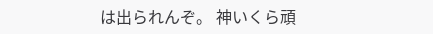は出られんぞ。 神いくら頑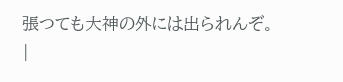張つても大神の外には出られんぞ。 |